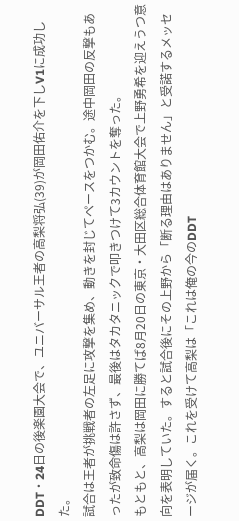DDT・24日の後楽園大会で、ユニバーサル王者の高梨将弘(39)が岡田佑介を下しV1に成功した。
試合は王者が挑戦者の左足に攻撃を集め、動きを封じてペースをつかむ。途中岡田の反撃もあったが致命傷は許さず、最後はタカタニックで叩きつけて3カウントを奪った。
もともと、高梨は岡田に勝てば8月20日の東京・大田区総合体育館大会で上野勇希を迎えうつ意向を表明していた。すると試合後にその上野から「断る理由はありません」と受諾するメッセージが届く。これを受けて高梨は「これは俺の今のDDT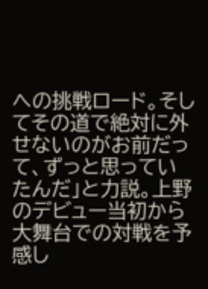への挑戦ロード。そしてその道で絶対に外せないのがお前だって、ずっと思っていたんだ」と力説。上野のデビュー当初から大舞台での対戦を予感し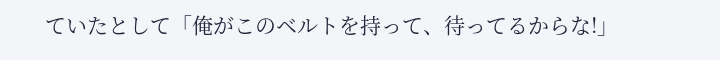ていたとして「俺がこのベルトを持って、待ってるからな!」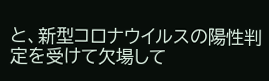と、新型コロナウイルスの陽性判定を受けて欠場して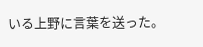いる上野に言葉を送った。